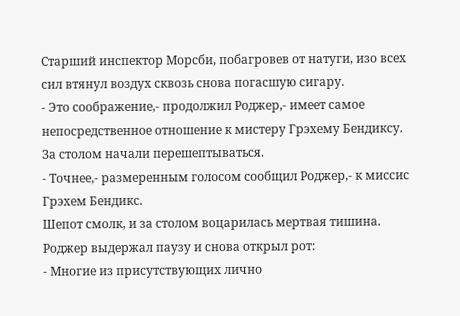Старший инспектор Морсби, побагровев от натуги, изо всех сил втянул воздух сквозь снова погасшую сигару.
- Это соображение,- продолжил Роджер,- имеет самое непосредственное отношение к мистеру Грэхему Бендиксу.
За столом начали перешептываться.
- Точнее,- размеренным голосом сообщил Роджер,- к миссис Грэхем Бендикс.
Шепот смолк, и за столом воцарилась мертвая тишина. Роджер выдержал паузу и снова открыл рот:
- Многие из присутствующих лично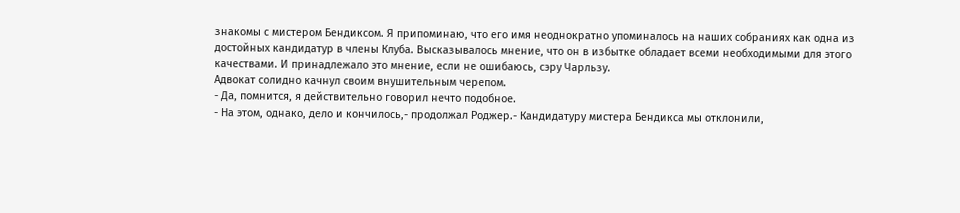знакомы с мистером Бендиксом. Я припоминаю, что его имя неоднократно упоминалось на наших собраниях как одна из достойных кандидатур в члены Клуба. Высказывалось мнение, что он в избытке обладает всеми необходимыми для этого качествами. И принадлежало это мнение, если не ошибаюсь, сэру Чарльзу.
Адвокат солидно качнул своим внушительным черепом.
- Да, помнится, я действительно говорил нечто подобное.
- На этом, однако, дело и кончилось,- продолжал Роджер.- Кандидатуру мистера Бендикса мы отклонили,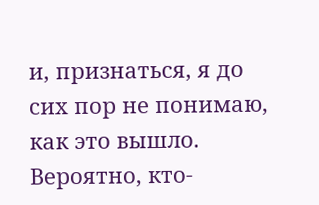и, признаться, я до сих пор не понимаю, как это вышло. Вероятно, кто-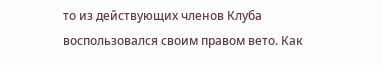то из действующих членов Клуба воспользовался своим правом вето. Как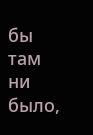бы там ни было,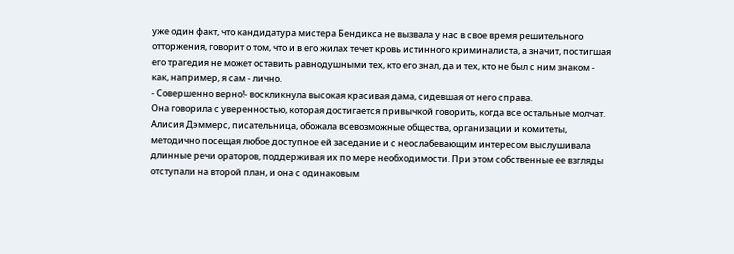уже один факт, что кандидатура мистера Бендикса не вызвала у нас в свое время решительного отторжения, говорит о том, что и в его жилах течет кровь истинного криминалиста, а значит, постигшая его трагедия не может оставить равнодушными тех, кто его знал, да и тех, кто не был с ним знаком - как, например, я сам - лично.
- Совершенно верно!- воскликнула высокая красивая дама, сидевшая от него справа.
Она говорила с уверенностью, которая достигается привычкой говорить, когда все остальные молчат. Алисия Дэммерс, писательница, обожала всевозможные общества, организации и комитеты, методично посещая любое доступное ей заседание и с неослабевающим интересом выслушивала длинные речи ораторов, поддерживая их по мере необходимости. При этом собственные ее взгляды отступали на второй план, и она с одинаковым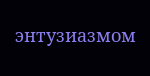энтузиазмом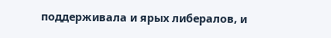поддерживала и ярых либералов, и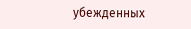убежденных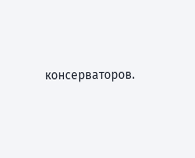консерваторов.